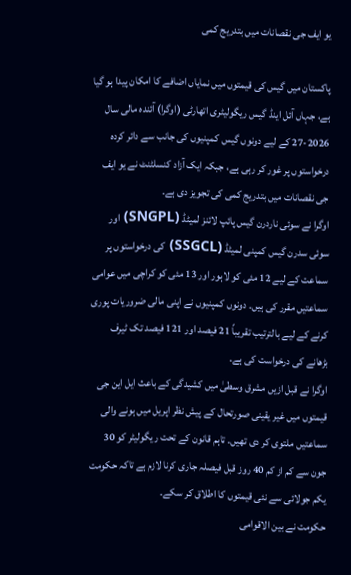یو ایف جی نقصانات میں بتدریج کمی

پاکستان میں گیس کی قیمتوں میں نمایاں اضافے کا امکان پیدا ہو گیا ہے، جہاں آئل اینڈ گیس ریگولیٹری اتھارٹی (اوگرا) آئندہ مالی سال 2026-27 کے لیے دونوں گیس کمپنیوں کی جانب سے دائر کردہ درخواستوں پر غور کر رہی ہے، جبکہ ایک آزاد کنسلٹنٹ نے یو ایف جی نقصانات میں بتدریج کمی کی تجویز دی ہے۔
اوگرا نے سوئی ناردرن گیس پائپ لائنز لمیٹڈ (SNGPL) اور سوئی سدرن گیس کمپنی لمیٹڈ (SSGCL) کی درخواستوں پر سماعت کے لیے 12 مئی کو لاہور اور 13 مئی کو کراچی میں عوامی سماعتیں مقرر کی ہیں۔ دونوں کمپنیوں نے اپنی مالی ضروریات پوری کرنے کے لیے بالترتیب تقریباً 21 فیصد اور 121 فیصد تک ٹیرف بڑھانے کی درخواست کی ہے۔
اوگرا نے قبل ازیں مشرق وسطیٰ میں کشیدگی کے باعث ایل این جی قیمتوں میں غیر یقینی صورتحال کے پیش نظر اپریل میں ہونے والی سماعتیں ملتوی کر دی تھیں۔ تاہم قانون کے تحت ریگولیٹر کو 30 جون سے کم از کم 40 روز قبل فیصلہ جاری کرنا لازم ہے تاکہ حکومت یکم جولائی سے نئی قیمتوں کا اطلاق کر سکے۔
حکومت نے بین الاقوامی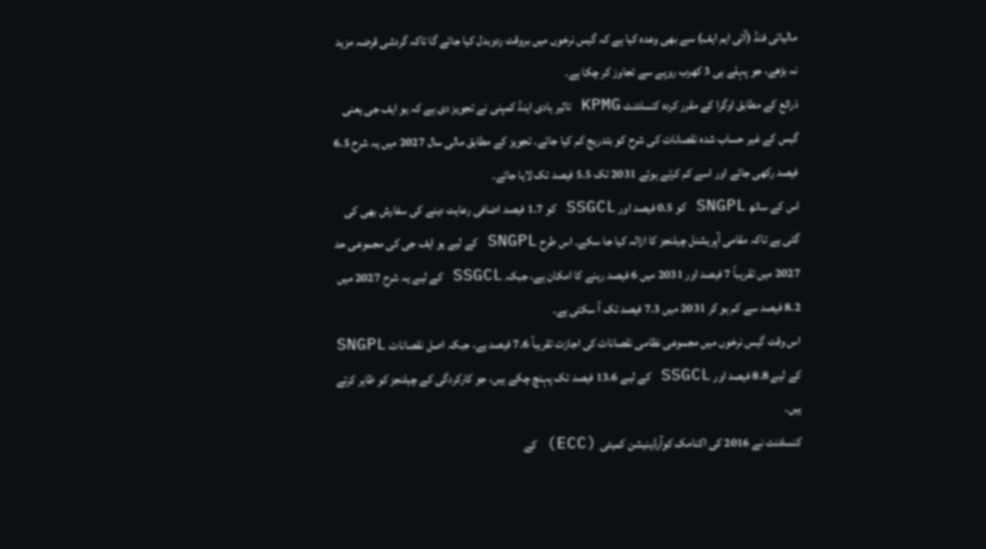مالیاتی فنڈ (آئی ایم ایف) سے بھی وعدہ کیا ہے کہ گیس نرخوں میں بروقت ردوبدل کیا جائے گا تاکہ گردشی قرضہ مزید نہ بڑھے، جو پہلے ہی 3 کھرب روپے سے تجاوز کر چکا ہے۔
ذرائع کے مطابق اوگرا کے مقرر کردہ کنسلٹنٹ KPMG تاثیر ہادی اینڈ کمپنی نے تجویز دی ہے کہ یو ایف جی یعنی گیس کے غیر حساب شدہ نقصانات کی شرح کو بتدریج کم کیا جائے۔ تجویز کے مطابق مالی سال 2027 میں یہ شرح 6.5 فیصد رکھی جائے اور اسے کم کرتے ہوئے 2031 تک 5.5 فیصد تک لایا جائے۔
اس کے ساتھ SNGPL کو 0.5 فیصد اور SSGCL کو 1.7 فیصد اضافی رعایت دینے کی سفارش بھی کی گئی ہے تاکہ مقامی آپریشنل چیلنجز کا ازالہ کیا جا سکے۔ اس طرح SNGPL کے لیے یو ایف جی کی مجموعی حد 2027 میں تقریباً 7 فیصد اور 2031 میں 6 فیصد رہنے کا امکان ہے، جبکہ SSGCL کے لیے یہ شرح 2027 میں 8.2 فیصد سے کم ہو کر 2031 میں 7.3 فیصد تک آ سکتی ہے۔
اس وقت گیس نرخوں میں مجموعی نظامی نقصانات کی اجازت تقریباً 7.6 فیصد ہے، جبکہ اصل نقصانات SNGPL کے لیے 8.8 فیصد اور SSGCL کے لیے 13.6 فیصد تک پہنچ چکے ہیں، جو کارکردگی کے چیلنجز کو ظاہر کرتے ہیں۔
کنسلٹنٹ نے 2016 کی اکنامک کوآرڈینیشن کمیٹی (ECC) کے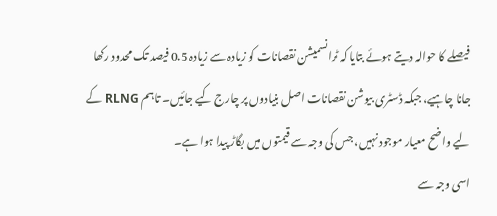فیصلے کا حوالہ دیتے ہوئے بتایا کہ ٹرانسمیشن نقصانات کو زیادہ سے زیادہ 0.5 فیصد تک محدود رکھا جانا چاہیے، جبکہ ڈسٹری بیوشن نقصانات اصل بنیادوں پر چارج کیے جائیں۔ تاہم RLNG کے لیے واضح معیار موجود نہیں، جس کی وجہ سے قیمتوں میں بگاڑ پیدا ہوا ہے۔
اسی وجہ سے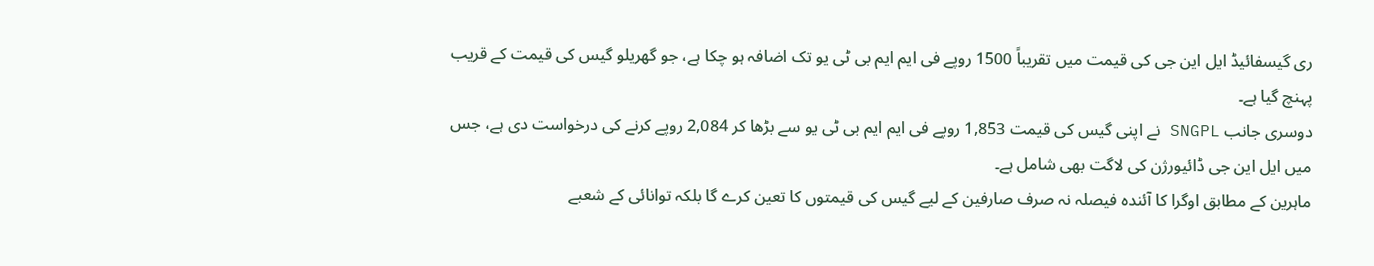ری گیسفائیڈ ایل این جی کی قیمت میں تقریباً 1500 روپے فی ایم ایم بی ٹی یو تک اضافہ ہو چکا ہے، جو گھریلو گیس کی قیمت کے قریب پہنچ گیا ہے۔
دوسری جانب SNGPL نے اپنی گیس کی قیمت 1,853 روپے فی ایم ایم بی ٹی یو سے بڑھا کر 2,084 روپے کرنے کی درخواست دی ہے، جس میں ایل این جی ڈائیورژن کی لاگت بھی شامل ہے۔
ماہرین کے مطابق اوگرا کا آئندہ فیصلہ نہ صرف صارفین کے لیے گیس کی قیمتوں کا تعین کرے گا بلکہ توانائی کے شعبے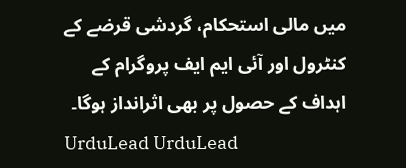میں مالی استحکام، گردشی قرضے کے کنٹرول اور آئی ایم ایف پروگرام کے اہداف کے حصول پر بھی اثرانداز ہوگا۔
UrduLead UrduLead